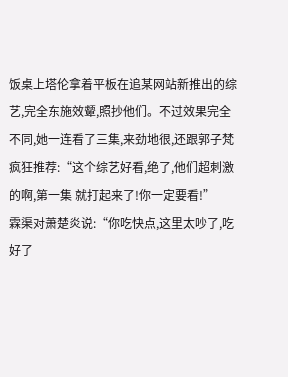饭桌上塔伦拿着平板在追某网站新推出的综艺,完全东施效颦,照抄他们。不过效果完全不同,她一连看了三集,来劲地很,还跟郭子梵疯狂推荐:“这个综艺好看,绝了,他们超刺激的啊,第一集 就打起来了!你一定要看!”
霖渠对萧楚炎说:“你吃快点,这里太吵了,吃好了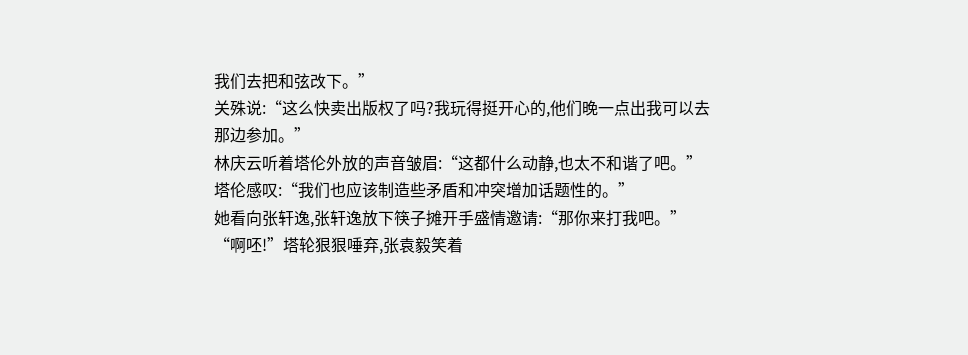我们去把和弦改下。”
关殊说:“这么快卖出版权了吗?我玩得挺开心的,他们晚一点出我可以去那边参加。”
林庆云听着塔伦外放的声音皱眉:“这都什么动静,也太不和谐了吧。”
塔伦感叹:“我们也应该制造些矛盾和冲突增加话题性的。”
她看向张轩逸,张轩逸放下筷子摊开手盛情邀请:“那你来打我吧。”
“啊呸!”塔轮狠狠唾弃,张袁毅笑着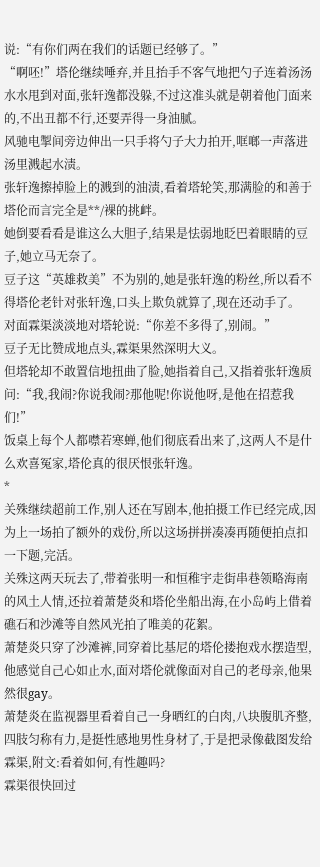说:“有你们两在我们的话题已经够了。”
“啊呸!”塔伦继续唾弃,并且抬手不客气地把勺子连着汤汤水水甩到对面,张轩逸都没躲,不过这准头就是朝着他门面来的,不出丑都不行,还要弄得一身油腻。
风驰电掣间旁边伸出一只手将勺子大力拍开,哐啷一声落进汤里溅起水渍。
张轩逸擦掉脸上的溅到的油渍,看着塔轮笑,那满脸的和善于塔伦而言完全是**/裸的挑衅。
她倒要看看是谁这么大胆子,结果是怯弱地眨巴着眼睛的豆子,她立马无奈了。
豆子这“英雄救美”不为别的,她是张轩逸的粉丝,所以看不得塔伦老针对张轩逸,口头上欺负就算了,现在还动手了。
对面霖渠淡淡地对塔轮说:“你差不多得了,别闹。”
豆子无比赞成地点头,霖渠果然深明大义。
但塔轮却不敢置信地扭曲了脸,她指着自己,又指着张轩逸质问:“我,我闹?你说我闹?那他呢!你说他呀,是他在招惹我们!”
饭桌上每个人都噤若寒蝉,他们彻底看出来了,这两人不是什么欢喜冤家,塔伦真的很厌恨张轩逸。
*
关殊继续超前工作,别人还在写剧本,他拍摄工作已经完成,因为上一场拍了额外的戏份,所以这场拼拼凑凑再随便拍点扣一下题,完活。
关殊这两天玩去了,带着张明一和恒稚宇走街串巷领略海南的风土人情,还拉着萧楚炎和塔伦坐船出海,在小岛屿上借着礁石和沙滩等自然风光拍了唯美的花絮。
萧楚炎只穿了沙滩裤,同穿着比基尼的塔伦搂抱戏水摆造型,他感觉自己心如止水,面对塔伦就像面对自己的老母亲,他果然很gay。
萧楚炎在监视器里看着自己一身晒红的白肉,八块腹肌齐整,四肢匀称有力,是挺性感地男性身材了,于是把录像截图发给霖渠,附文:看着如何,有性趣吗?
霖渠很快回过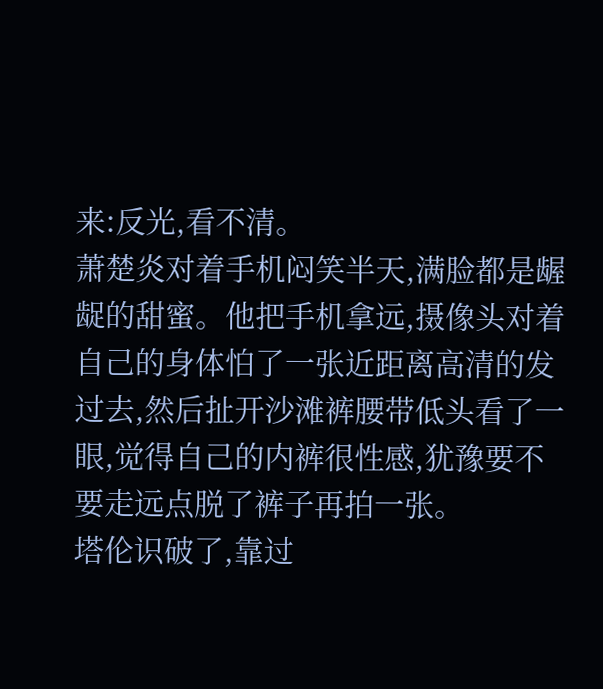来:反光,看不清。
萧楚炎对着手机闷笑半天,满脸都是龌龊的甜蜜。他把手机拿远,摄像头对着自己的身体怕了一张近距离高清的发过去,然后扯开沙滩裤腰带低头看了一眼,觉得自己的内裤很性感,犹豫要不要走远点脱了裤子再拍一张。
塔伦识破了,靠过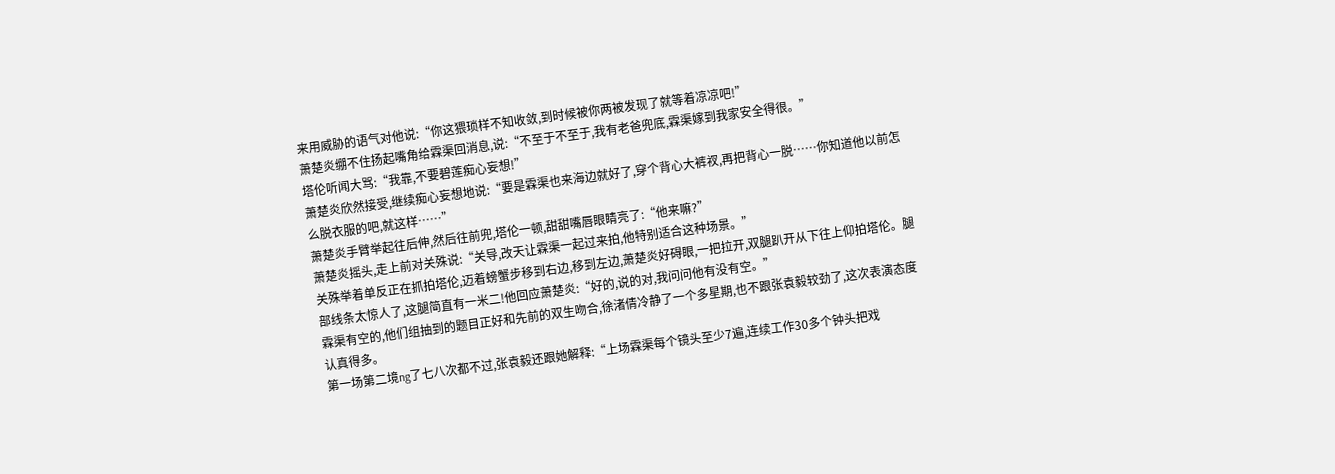来用威胁的语气对他说:“你这猥琐样不知收敛,到时候被你两被发现了就等着凉凉吧!”
萧楚炎绷不住扬起嘴角给霖渠回消息,说:“不至于不至于,我有老爸兜底,霖渠嫁到我家安全得很。”
塔伦听闻大骂:“我靠,不要碧莲痴心妄想!”
萧楚炎欣然接受,继续痴心妄想地说:“要是霖渠也来海边就好了,穿个背心大裤衩,再把背心一脱……你知道他以前怎么脱衣服的吧,就这样……”
萧楚炎手臂举起往后伸,然后往前兜,塔伦一顿,甜甜嘴唇眼睛亮了:“他来嘛?”
萧楚炎摇头,走上前对关殊说:“关导,改天让霖渠一起过来拍,他特别适合这种场景。”
关殊举着单反正在抓拍塔伦,迈着螃蟹步移到右边,移到左边,萧楚炎好碍眼,一把拉开,双腿趴开从下往上仰拍塔伦。腿部线条太惊人了,这腿简直有一米二!他回应萧楚炎:“好的,说的对,我问问他有没有空。”
霖渠有空的,他们组抽到的题目正好和先前的双生吻合,徐渚倩冷静了一个多星期,也不跟张袁毅较劲了,这次表演态度认真得多。
第一场第二境ng了七八次都不过,张袁毅还跟她解释:“上场霖渠每个镜头至少7遍,连续工作30多个钟头把戏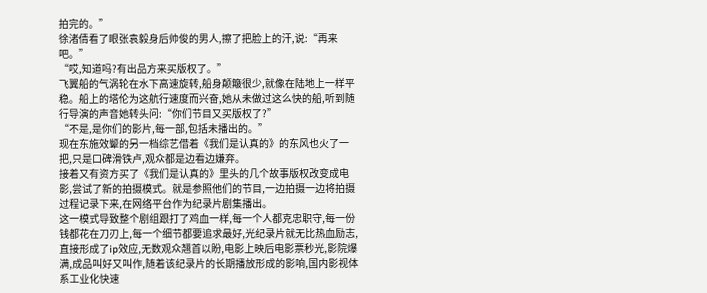拍完的。”
徐渚倩看了眼张袁毅身后帅俊的男人,擦了把脸上的汗,说:“再来吧。”
“哎,知道吗?有出品方来买版权了。”
飞翼船的气涡轮在水下高速旋转,船身颠簸很少,就像在陆地上一样平稳。船上的塔伦为这航行速度而兴奋,她从未做过这么快的船,听到随行导演的声音她转头问:“你们节目又买版权了?”
“不是,是你们的影片,每一部,包括未播出的。”
现在东施效颦的另一档综艺借着《我们是认真的》的东风也火了一把,只是口碑滑铁卢,观众都是边看边嫌弃。
接着又有资方买了《我们是认真的》里头的几个故事版权改变成电影,尝试了新的拍摄模式。就是参照他们的节目,一边拍摄一边将拍摄过程记录下来,在网络平台作为纪录片剧集播出。
这一模式导致整个剧组跟打了鸡血一样,每一个人都克忠职守,每一份钱都花在刀刃上,每一个细节都要追求最好,光纪录片就无比热血励志,直接形成了ip效应,无数观众翘首以盼,电影上映后电影票秒光,影院爆满,成品叫好又叫作,随着该纪录片的长期播放形成的影响,国内影视体系工业化快速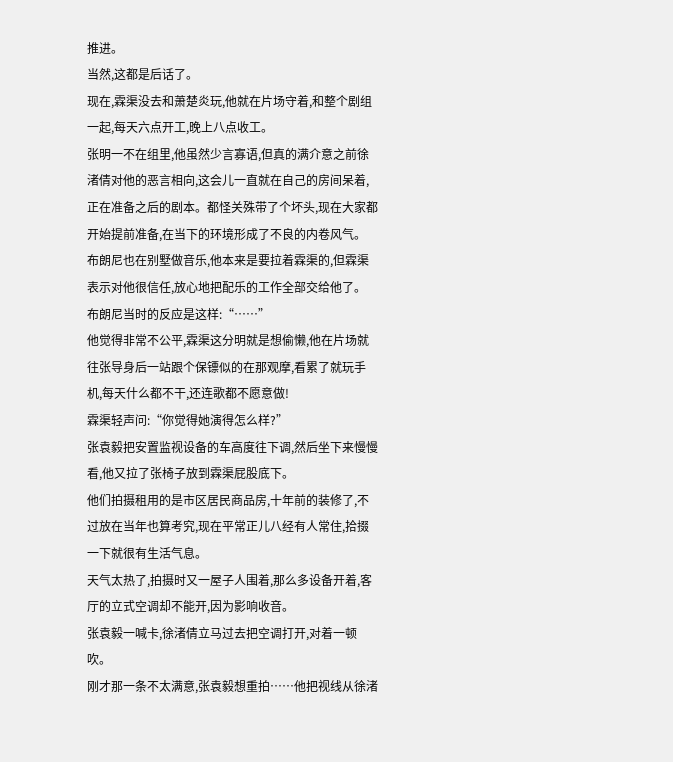推进。
当然,这都是后话了。
现在,霖渠没去和萧楚炎玩,他就在片场守着,和整个剧组一起,每天六点开工,晚上八点收工。
张明一不在组里,他虽然少言寡语,但真的满介意之前徐渚倩对他的恶言相向,这会儿一直就在自己的房间呆着,正在准备之后的剧本。都怪关殊带了个坏头,现在大家都开始提前准备,在当下的环境形成了不良的内卷风气。
布朗尼也在别墅做音乐,他本来是要拉着霖渠的,但霖渠表示对他很信任,放心地把配乐的工作全部交给他了。
布朗尼当时的反应是这样:“……”
他觉得非常不公平,霖渠这分明就是想偷懒,他在片场就往张导身后一站跟个保镖似的在那观摩,看累了就玩手机,每天什么都不干,还连歌都不愿意做!
霖渠轻声问:“你觉得她演得怎么样?”
张袁毅把安置监视设备的车高度往下调,然后坐下来慢慢看,他又拉了张椅子放到霖渠屁股底下。
他们拍摄租用的是市区居民商品房,十年前的装修了,不过放在当年也算考究,现在平常正儿八经有人常住,拾掇一下就很有生活气息。
天气太热了,拍摄时又一屋子人围着,那么多设备开着,客厅的立式空调却不能开,因为影响收音。
张袁毅一喊卡,徐渚倩立马过去把空调打开,对着一顿吹。
刚才那一条不太满意,张袁毅想重拍……他把视线从徐渚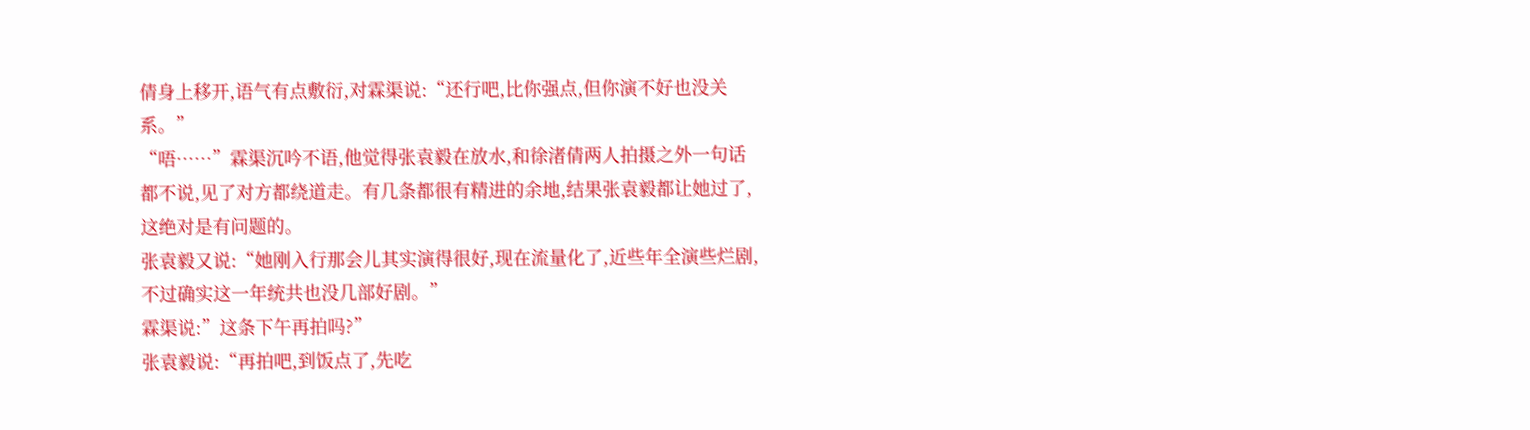倩身上移开,语气有点敷衍,对霖渠说:“还行吧,比你强点,但你演不好也没关系。”
“唔……”霖渠沉吟不语,他觉得张袁毅在放水,和徐渚倩两人拍摄之外一句话都不说,见了对方都绕道走。有几条都很有精进的余地,结果张袁毅都让她过了,这绝对是有问题的。
张袁毅又说:“她刚入行那会儿其实演得很好,现在流量化了,近些年全演些烂剧,不过确实这一年统共也没几部好剧。”
霖渠说:”这条下午再拍吗?”
张袁毅说:“再拍吧,到饭点了,先吃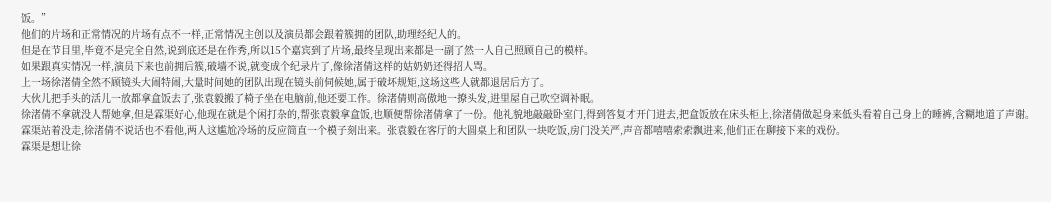饭。”
他们的片场和正常情况的片场有点不一样,正常情况主创以及演员都会跟着簇拥的团队,助理经纪人的。
但是在节目里,毕竟不是完全自然,说到底还是在作秀,所以15个嘉宾到了片场,最终呈现出来都是一副了然一人自己照顾自己的模样。
如果跟真实情况一样,演员下来也前拥后簇,破墙不说,就变成个纪录片了,像徐渚倩这样的姑奶奶还得招人骂。
上一场徐渚倩全然不顾镜头大闹特闹,大量时间她的团队出现在镜头前伺候她,属于破坏规矩,这场这些人就都退居后方了。
大伙儿把手头的活儿一放都拿盒饭去了,张袁毅搬了椅子坐在电脑前,他还要工作。徐渚倩则高傲地一撩头发,进里屋自己吹空调补眠。
徐渚倩不拿就没人帮她拿,但是霖渠好心,他现在就是个闲打杂的,帮张袁毅拿盒饭,也顺便帮徐渚倩拿了一份。他礼貌地敲敲卧室门,得到答复才开门进去,把盒饭放在床头柜上,徐渚倩做起身来低头看着自己身上的睡裤,含糊地道了声谢。
霖渠站着没走,徐渚倩不说话也不看他,两人这尴尬冷场的反应简直一个模子刻出来。张袁毅在客厅的大圆桌上和团队一块吃饭,房门没关严,声音都嘻嘻索索飘进来,他们正在聊接下来的戏份。
霖渠是想让徐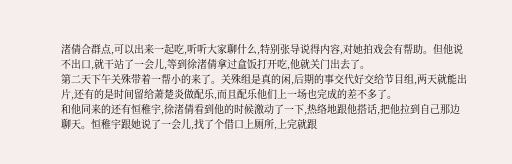渚倩合群点,可以出来一起吃,听听大家聊什么,特别张导说得内容,对她拍戏会有帮助。但他说不出口,就干站了一会儿,等到徐渚倩拿过盒饭打开吃,他就关门出去了。
第二天下午关殊带着一帮小的来了。关殊组是真的闲,后期的事交代好交给节目组,两天就能出片,还有的是时间留给萧楚炎做配乐,而且配乐他们上一场也完成的差不多了。
和他同来的还有恒稚宇,徐渚倩看到他的时候激动了一下,热络地跟他搭话,把他拉到自己那边聊天。恒稚宇跟她说了一会儿,找了个借口上厕所,上完就跟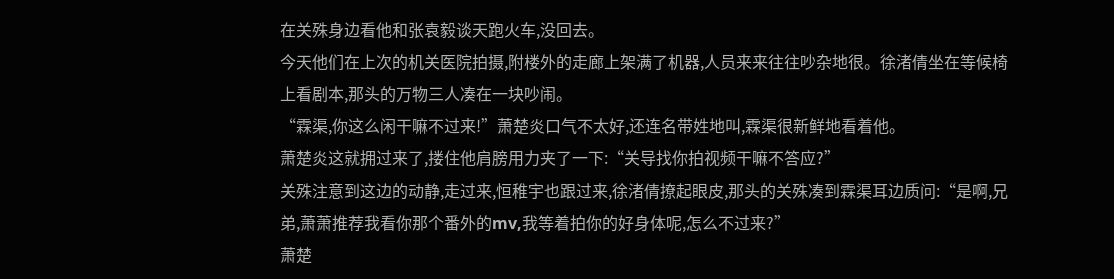在关殊身边看他和张袁毅谈天跑火车,没回去。
今天他们在上次的机关医院拍摄,附楼外的走廊上架满了机器,人员来来往往吵杂地很。徐渚倩坐在等候椅上看剧本,那头的万物三人凑在一块吵闹。
“霖渠,你这么闲干嘛不过来!”萧楚炎口气不太好,还连名带姓地叫,霖渠很新鲜地看着他。
萧楚炎这就拥过来了,搂住他肩膀用力夹了一下:“关导找你拍视频干嘛不答应?”
关殊注意到这边的动静,走过来,恒稚宇也跟过来,徐渚倩撩起眼皮,那头的关殊凑到霖渠耳边质问:“是啊,兄弟,萧萧推荐我看你那个番外的mv,我等着拍你的好身体呢,怎么不过来?”
萧楚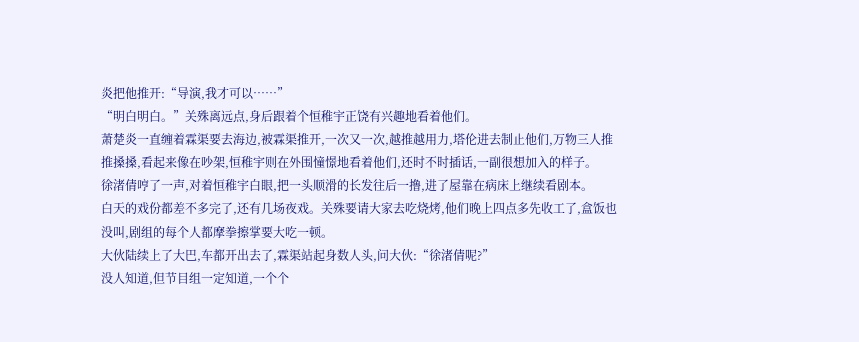炎把他推开:“导演,我才可以……”
“明白明白。”关殊离远点,身后跟着个恒稚宇正饶有兴趣地看着他们。
萧楚炎一直缠着霖渠要去海边,被霖渠推开,一次又一次,越推越用力,塔伦进去制止他们,万物三人推推搡搡,看起来像在吵架,恒稚宇则在外围憧憬地看着他们,还时不时插话,一副很想加入的样子。
徐渚倩哼了一声,对着恒稚宇白眼,把一头顺滑的长发往后一撸,进了屋靠在病床上继续看剧本。
白天的戏份都差不多完了,还有几场夜戏。关殊要请大家去吃烧烤,他们晚上四点多先收工了,盒饭也没叫,剧组的每个人都摩拳擦掌要大吃一顿。
大伙陆续上了大巴,车都开出去了,霖渠站起身数人头,问大伙:“徐渚倩呢?”
没人知道,但节目组一定知道,一个个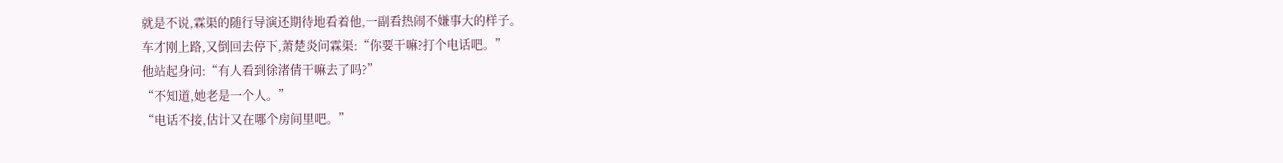就是不说,霖渠的随行导演还期待地看着他,一副看热闹不嫌事大的样子。
车才刚上路,又倒回去停下,萧楚炎问霖渠:“你要干嘛?打个电话吧。”
他站起身问:“有人看到徐渚倩干嘛去了吗?”
“不知道,她老是一个人。”
“电话不接,估计又在哪个房间里吧。”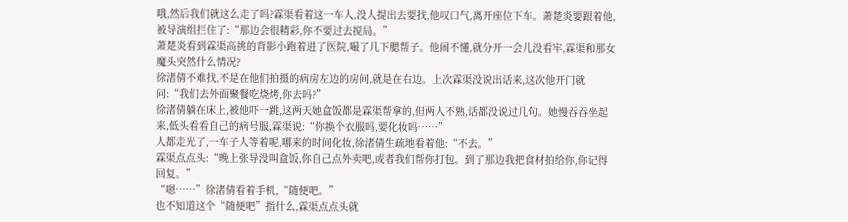哦,然后我们就这么走了吗?霖渠看着这一车人,没人提出去要找,他叹口气,离开座位下车。萧楚炎要跟着他,被导演组拦住了:“那边会很精彩,你不要过去搅局。”
萧楚炎看到霖渠高挑的背影小跑着进了医院,嘬了几下腮帮子。他闹不懂,就分开一会儿没看牢,霖渠和那女魔头突然什么情况?
徐渚倩不难找,不是在他们拍摄的病房左边的房间,就是在右边。上次霖渠没说出话来,这次他开门就问:“我们去外面聚餐吃烧烤,你去吗?”
徐渚倩躺在床上,被他吓一跳,这两天她盒饭都是霖渠帮拿的,但两人不熟,话都没说过几句。她慢吞吞坐起来,低头看看自己的病号服,霖渠说:“你换个衣服吗,要化妆吗……”
人都走光了,一车子人等着呢,哪来的时间化妆,徐渚倩生疏地看着他:“不去。”
霖渠点点头:“晚上张导没叫盒饭,你自己点外卖吧,或者我们帮你打包。到了那边我把食材拍给你,你记得回复。”
“嗯……”徐渚倩看着手机,“随便吧。”
也不知道这个“随便吧”指什么,霖渠点点头就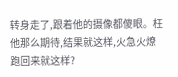转身走了,跟着他的摄像都傻眼。枉他那么期待,结果就这样,火急火燎跑回来就这样?